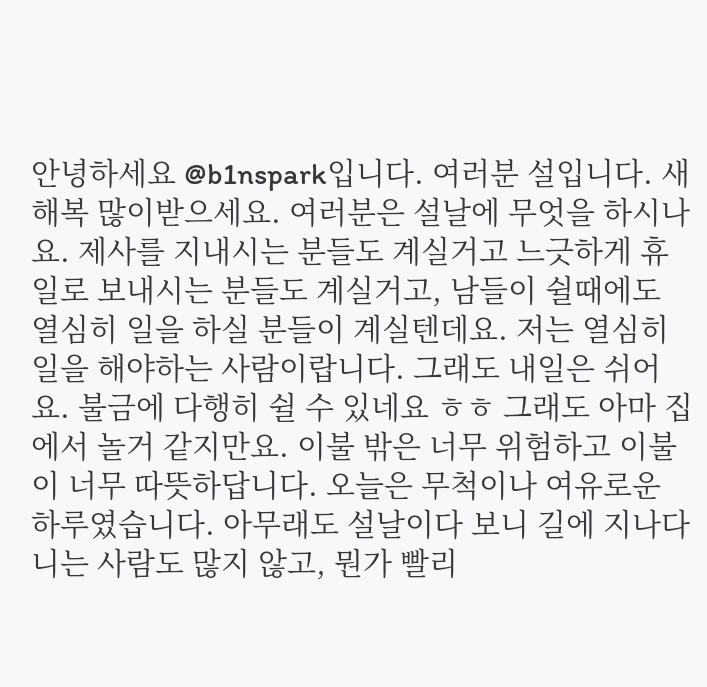안녕하세요 @b1nspark입니다. 여러분 설입니다. 새해복 많이받으세요. 여러분은 설날에 무엇을 하시나요. 제사를 지내시는 분들도 계실거고 느긋하게 휴일로 보내시는 분들도 계실거고, 남들이 쉴때에도 열심히 일을 하실 분들이 계실텐데요. 저는 열심히 일을 해야하는 사람이랍니다. 그래도 내일은 쉬어요. 불금에 다행히 쉴 수 있네요 ㅎㅎ 그래도 아마 집에서 놀거 같지만요. 이불 밖은 너무 위험하고 이불이 너무 따뜻하답니다. 오늘은 무척이나 여유로운 하루였습니다. 아무래도 설날이다 보니 길에 지나다니는 사람도 많지 않고, 뭔가 빨리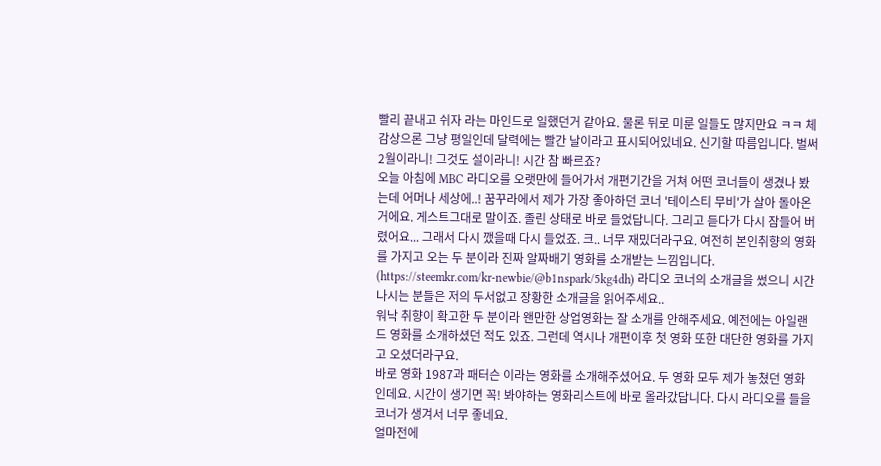빨리 끝내고 쉬자 라는 마인드로 일했던거 같아요. 물론 뒤로 미룬 일들도 많지만요 ㅋㅋ 체감상으론 그냥 평일인데 달력에는 빨간 날이라고 표시되어있네요. 신기할 따름입니다. 벌써 2월이라니! 그것도 설이라니! 시간 참 빠르죠?
오늘 아침에 MBC 라디오를 오랫만에 들어가서 개편기간을 거쳐 어떤 코너들이 생겼나 봤는데 어머나 세상에..! 꿈꾸라에서 제가 가장 좋아하던 코너 '테이스티 무비'가 살아 돌아온거에요. 게스트그대로 말이죠. 졸린 상태로 바로 들었답니다. 그리고 듣다가 다시 잠들어 버렸어요... 그래서 다시 깼을때 다시 들었죠. 크.. 너무 재밌더라구요. 여전히 본인취향의 영화를 가지고 오는 두 분이라 진짜 알짜배기 영화를 소개받는 느낌입니다. (https://steemkr.com/kr-newbie/@b1nspark/5kg4dh) 라디오 코너의 소개글을 썼으니 시간나시는 분들은 저의 두서없고 장황한 소개글을 읽어주세요..
워낙 취향이 확고한 두 분이라 왠만한 상업영화는 잘 소개를 안해주세요. 예전에는 아일랜드 영화를 소개하셨던 적도 있죠. 그런데 역시나 개편이후 첫 영화 또한 대단한 영화를 가지고 오셨더라구요.
바로 영화 1987과 패터슨 이라는 영화를 소개해주셨어요. 두 영화 모두 제가 놓쳤던 영화인데요. 시간이 생기면 꼭! 봐야하는 영화리스트에 바로 올라갔답니다. 다시 라디오를 들을 코너가 생겨서 너무 좋네요.
얼마전에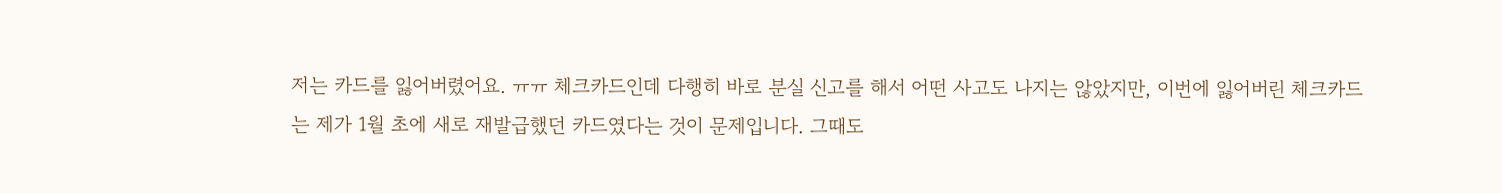저는 카드를 잃어버렸어요. ㅠㅠ 체크카드인데 다행히 바로 분실 신고를 해서 어떤 사고도 나지는 않았지만, 이번에 잃어버린 체크카드는 제가 1월 초에 새로 재발급했던 카드였다는 것이 문제입니다. 그때도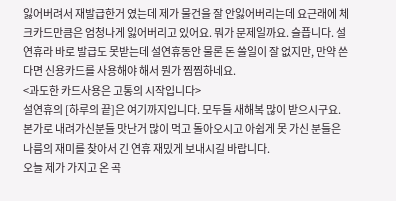잃어버려서 재발급한거 였는데 제가 물건을 잘 안잃어버리는데 요근래에 체크카드만큼은 엄청나게 잃어버리고 있어요. 뭐가 문제일까요. 슬픕니다. 설연휴라 바로 발급도 못받는데 설연휴동안 물론 돈 쓸일이 잘 없지만, 만약 쓴다면 신용카드를 사용해야 해서 뭔가 찜찜하네요.
<과도한 카드사용은 고통의 시작입니다>
설연휴의 [하루의 끝]은 여기까지입니다. 모두들 새해복 많이 받으시구요. 본가로 내려가신분들 맛난거 많이 먹고 돌아오시고 아쉽게 못 가신 분들은 나름의 재미를 찾아서 긴 연휴 재밌게 보내시길 바랍니다.
오늘 제가 가지고 온 곡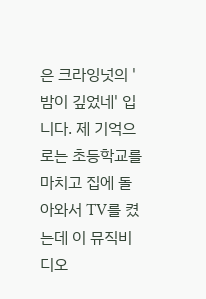은 크라잉넛의 '밤이 깊었네' 입니다. 제 기억으로는 초등학교를 마치고 집에 돌아와서 TV를 켰는데 이 뮤직비디오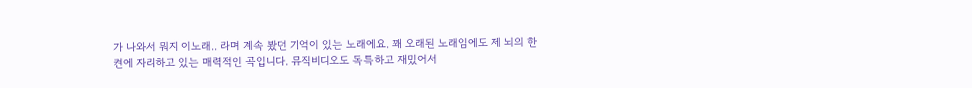가 나와서 뭐지 이노래.. 라며 계속 봤던 기억이 있는 노래에요. 꽤 오래된 노래임에도 제 뇌의 한켠에 자리하고 있는 매력적인 곡입니다. 뮤직비디오도 독특하고 재밌어서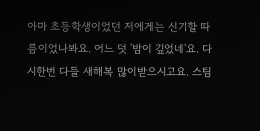아마 초등학생이었던 저에게는 신기할 따름이었나봐요. 어느 덧 '밤이 깊었네'요. 다시한번 다들 새해복 많이받으시고요. 스팀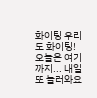화이팅 우리도 화이팅!
오늘은 여기까지... 내일 또 놀러와요